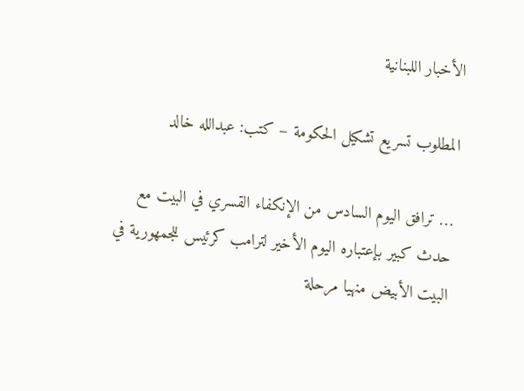الأخبار اللبنانية

المطلوب تسريع تشكيل الحكومة – كتب: عبدالله خالد

… ترافق اليوم السادس من الإنكفاء القسري في البيت مع حدث كبير بإعتباره اليوم الأخير لترامب كرئيس للجمهورية في البيت الأبيض منهيا مرحلة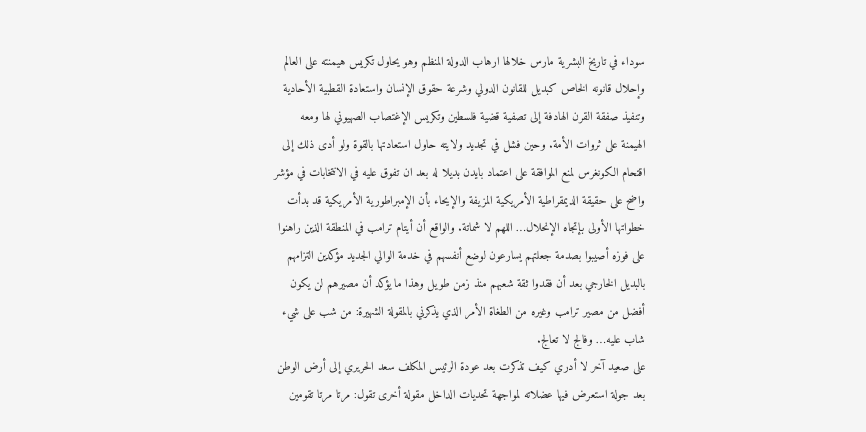سوداء في تاريخ البشرية مارس خلالها ارهاب الدولة المنظم وهو يحاول تكريس هيمنته على العالم وإحلال قانونه الخاص كبديل للقانون الدولي وشرعة حقوق الإنسان واستعادة القطبية الأحادية وتنفيذ صفقة القرن الهادفة إلى تصفية قضية فلسطين وتكريس الإغتصاب الصهيوني لها ومعه الهيمنة على ثروات الأمة. وحين فشل في تجديد ولايته حاول استعادتها بالقوة ولو أدى ذلك إلى اقتحام الكونغرس لمنع الموافقة على اعتماد بايدن بديلا له بعد ان تفوق عليه في الانتخابات في مؤشر واضح على حقيقة الديمقراطية الأمريكية المزيفة والإيحاء بأن الإمبراطورية الأمريكية قد بدأت خطواتها الأولى بإتجاه الإنحلال… اللهم لا شماتة. والواقع أن أيتام ترامب في المنطقة الذين راهنوا على فوزه أصيبوا بصدمة جعلتهم يسارعون لوضع أنفسهم في خدمة الوالي الجديد مؤكدين التزامهم بالبديل الخارجي بعد أن فقدوا ثقة شعبهم منذ زمن طويل وهذا ما يؤكد أن مصيرهم لن يكون أفضل من مصير ترامب وغيره من الطغاة الأمر الذي يذكرني بالمقولة الشهيرة: من شب على شيء شاب عليه… وفالج لا تعالج.
على صعيد آخر لا أدري كيف تذكرت بعد عودة الرئيس المكلف سعد الحريري إلى أرض الوطن بعد جولة استعرض فيها عضلاته لمواجهة تحديات الداخل مقولة أخرى تقول: مرتا مرتا تقومين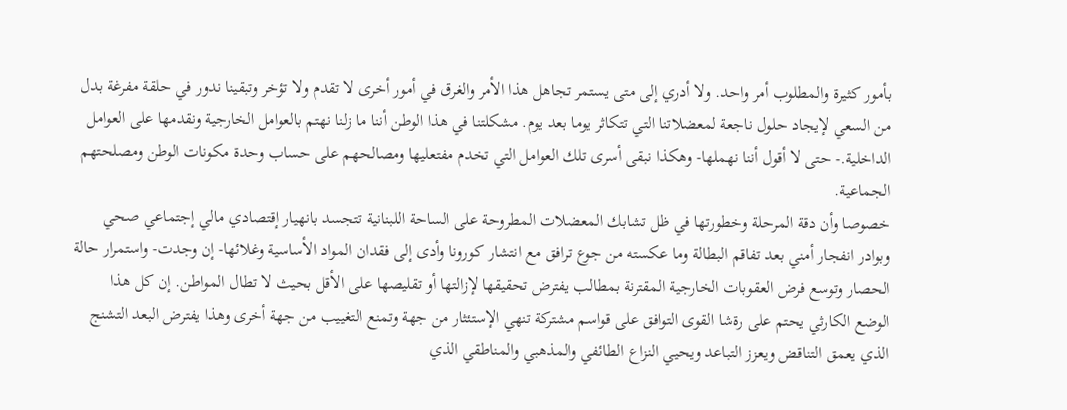بأمور كثيرة والمطلوب أمر واحد. ولا أدري إلى متى يستمر تجاهل هذا الأمر والغرق في أمور أخرى لا تقدم ولا تؤخر وتبقينا ندور في حلقة مفرغة بدل من السعي لإيجاد حلول ناجعة لمعضلاتنا التي تتكاثر يوما بعد يوم. مشكلتنا في هذا الوطن أننا ما زلنا نهتم بالعوامل الخارجية ونقدمها على العوامل الداخلية.- حتى لا أقول أننا نهملها- وهكذا نبقى أسرى تلك العوامل التي تخدم مفتعليها ومصالحهم على حساب وحدة مكونات الوطن ومصلحتهم الجماعية.
خصوصا وأن دقة المرحلة وخطورتها في ظل تشابك المعضلات المطروحة على الساحة اللبنانية تتجسد بانهيار إقتصادي مالي إجتماعي صحي وبوادر انفجار أمني بعد تفاقم البطالة وما عكسته من جوع ترافق مع انتشار كورونا وأدى إلى فقدان المواد الأساسية وغلائها- إن وجدت- واستمرار حالة الحصار وتوسع فرض العقوبات الخارجية المقترنة بمطالب يفترض تحقيقها لإزالتها أو تقليصها على الأقل بحيث لا تطال المواطن. إن كل هذا الوضع الكارثي يحتم على رةشا القوى التوافق على قواسم مشتركة تنهي الإستئثار من جهة وتمنع التغييب من جهة أخرى وهذا يفترض البعد التشنج الذي يعمق التناقض ويعزز التباعد ويحيي النزاع الطائفي والمذهبي والمناطقي الذي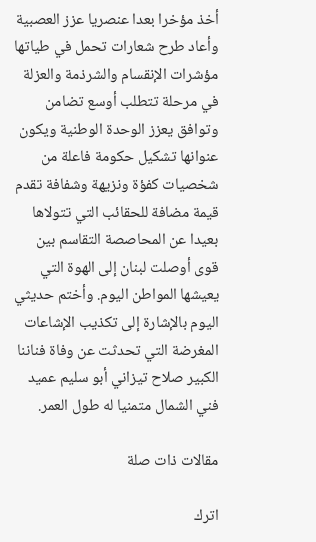أخذ مؤخرا بعدا عنصريا عزز العصبية وأعاد طرح شعارات تحمل في طياتها مؤشرات الإنقسام والشرذمة والعزلة في مرحلة تتطلب أوسع تضامن وتوافق يعزز الوحدة الوطنية ويكون عنوانها تشكيل حكومة فاعلة من شخصيات كفؤة ونزيهة وشفافة تقدم قيمة مضافة للحقائب التي تتولاها بعيدا عن المحاصصة التقاسم بين قوى أوصلت لبنان إلى الهوة التي يعيشها المواطن اليوم. وأختم حديثي اليوم بالإشارة إلى تكذيب الإشاعات المغرضة التي تحدثت عن وفاة فناننا الكبير صلاح تيزاني أبو سليم عميد فني الشمال متمنيا له طول العمر.

مقالات ذات صلة

اترك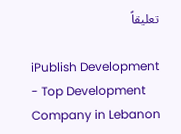تعليقاً

iPublish Development - Top Development Company in Lebanon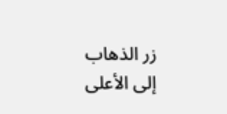زر الذهاب إلى الأعلى